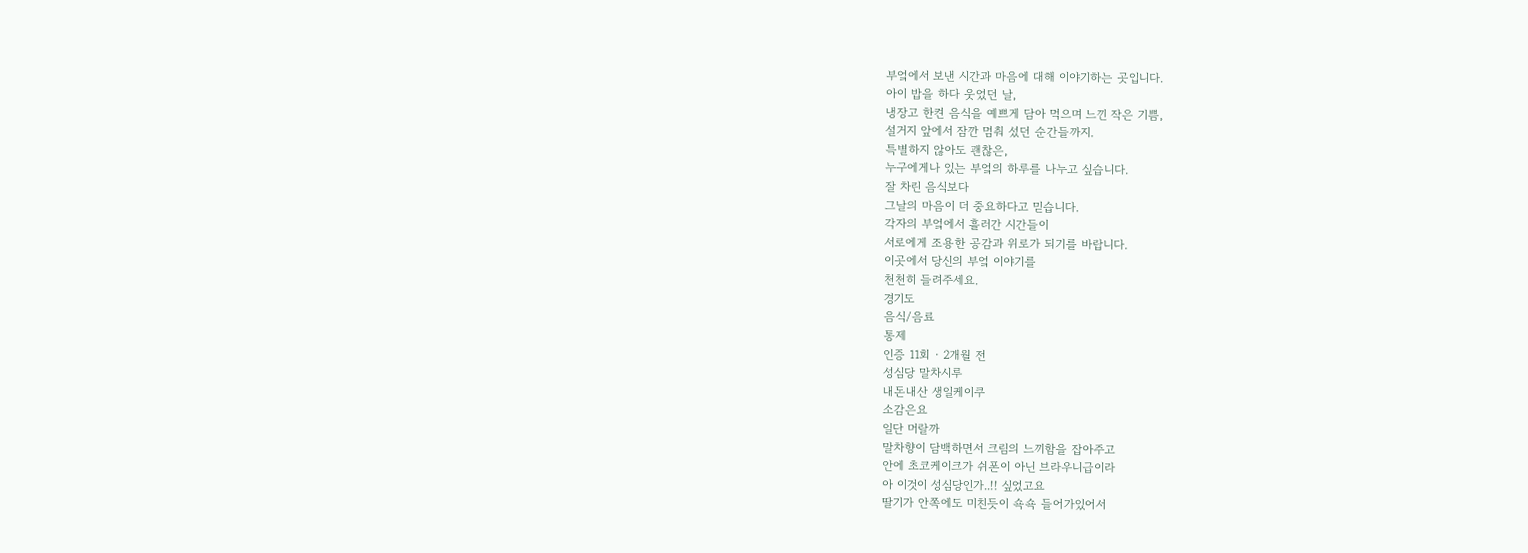부엌에서 보낸 시간과 마음에 대해 이야기하는 곳입니다.
아이 밥을 하다 웃었던 날,
냉장고 한켠 음식을 예쁘게 담아 먹으며 느낀 작은 기쁨,
설거지 앞에서 잠깐 멈춰 섰던 순간들까지.
특별하지 않아도 괜찮은,
누구에게나 있는 부엌의 하루를 나누고 싶습니다.
잘 차린 음식보다
그날의 마음이 더 중요하다고 믿습니다.
각자의 부엌에서 흘러간 시간들이
서로에게 조용한 공감과 위로가 되기를 바랍니다.
이곳에서 당신의 부엌 이야기를
천천히 들려주세요.
경기도
음식/음료
통제
인증 11회 · 2개월 전
성심당 말차시루
내돈내산 생일케이쿠
소감은요
일단 머랄까
말차향이 담백하면서 크림의 느끼함을 잡아주고
안에 초코케이크가 쉬폰이 아닌 브라우니급이라
아 이것이 성심당인가..!! 싶었고요
딸기가 안쪽에도 미친듯이 쇽쇽 들어가있어서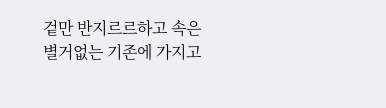겉만 반지르르하고 속은 별거없는 기존에 가지고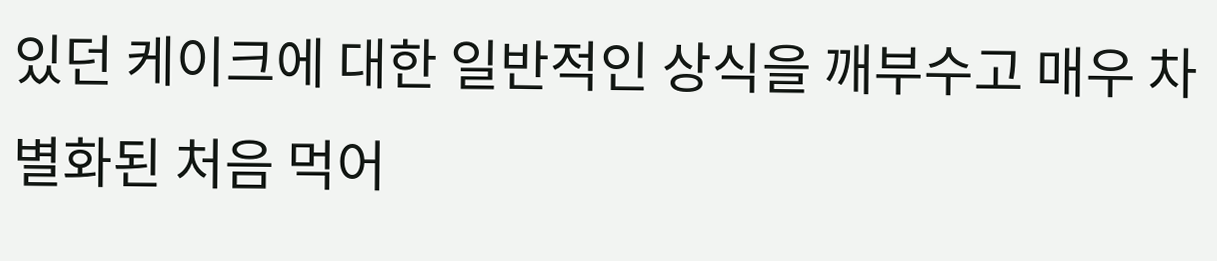있던 케이크에 대한 일반적인 상식을 깨부수고 매우 차별화된 처음 먹어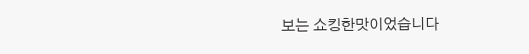보는 쇼킹한맛이었습니다